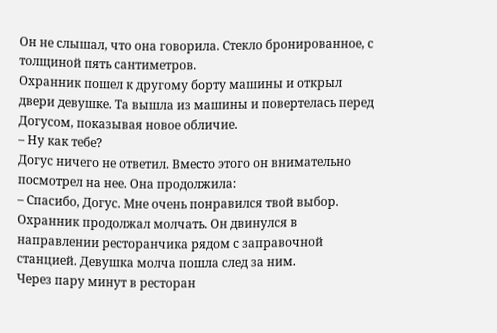Он не слышал, что она говорила. Стекло бронированное, с толщиной пять сантиметров.
Охранник пошел к другому борту машины и открыл двери девушке. Та вышла из машины и повертелась перед Догусом, показывая новое обличие.
– Ну как тебе?
Догус ничего не ответил. Вместо этого он внимательно посмотрел на нее. Она продолжила:
– Спасибо, Догус. Мне очень понравился твой выбор.
Охранник продолжал молчать. Он двинулся в направлении ресторанчика рядом с заправочной станцией. Девушка молча пошла след за ним.
Через пару минут в ресторан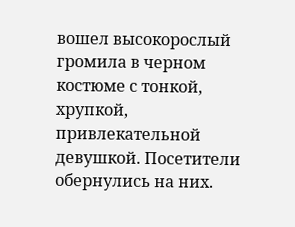вошел высокорослый громила в черном костюме с тонкой, хрупкой, привлекательной девушкой. Посетители обернулись на них.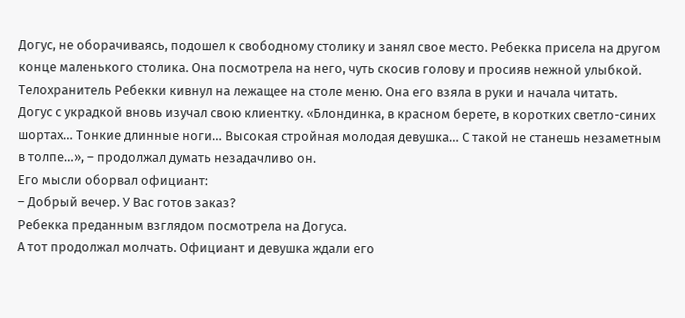Догус, не оборачиваясь, подошел к свободному столику и занял свое место. Ребекка присела на другом конце маленького столика. Она посмотрела на него, чуть скосив голову и просияв нежной улыбкой.
Телохранитель Ребекки кивнул на лежащее на столе меню. Она его взяла в руки и начала читать.
Догус с украдкой вновь изучал свою клиентку. «Блондинка, в красном берете, в коротких светло-синих шортах… Тонкие длинные ноги… Высокая стройная молодая девушка… С такой не станешь незаметным в толпе…», – продолжал думать незадачливо он.
Его мысли оборвал официант:
– Добрый вечер. У Вас готов заказ?
Ребекка преданным взглядом посмотрела на Догуса.
А тот продолжал молчать. Официант и девушка ждали его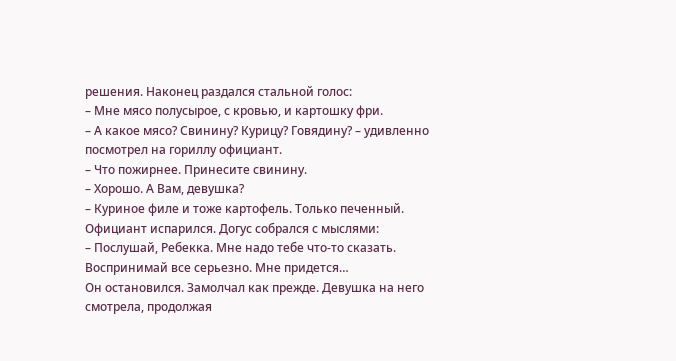решения. Наконец раздался стальной голос:
– Мне мясо полусырое, с кровью, и картошку фри.
– А какое мясо? Свинину? Курицу? Говядину? – удивленно посмотрел на гориллу официант.
– Что пожирнее. Принесите свинину.
– Хорошо. А Вам, девушка?
– Куриное филе и тоже картофель. Только печенный.
Официант испарился. Догус собрался с мыслями:
– Послушай, Ребекка. Мне надо тебе что-то сказать. Воспринимай все серьезно. Мне придется…
Он остановился. Замолчал как прежде. Девушка на него смотрела, продолжая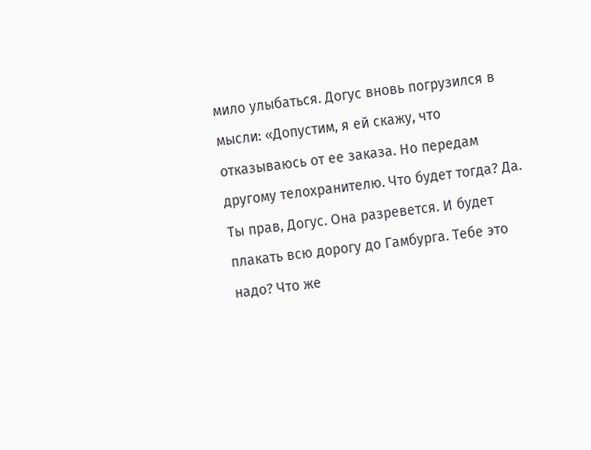мило улыбаться. Догус вновь погрузился в мысли: «Допустим, я ей скажу, что отказываюсь от ее заказа. Но передам другому телохранителю. Что будет тогда? Да. Ты прав, Догус. Она разревется. И будет плакать всю дорогу до Гамбурга. Тебе это надо? Что же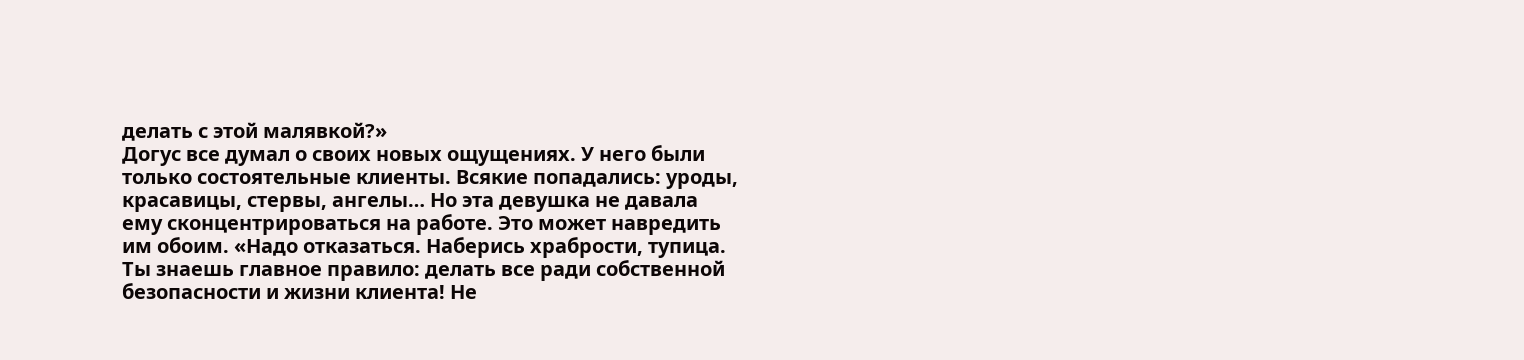делать с этой малявкой?»
Догус все думал о своих новых ощущениях. У него были только состоятельные клиенты. Всякие попадались: уроды, красавицы, стервы, ангелы… Но эта девушка не давала ему сконцентрироваться на работе. Это может навредить им обоим. «Надо отказаться. Наберись храбрости, тупица. Ты знаешь главное правило: делать все ради собственной безопасности и жизни клиента! Не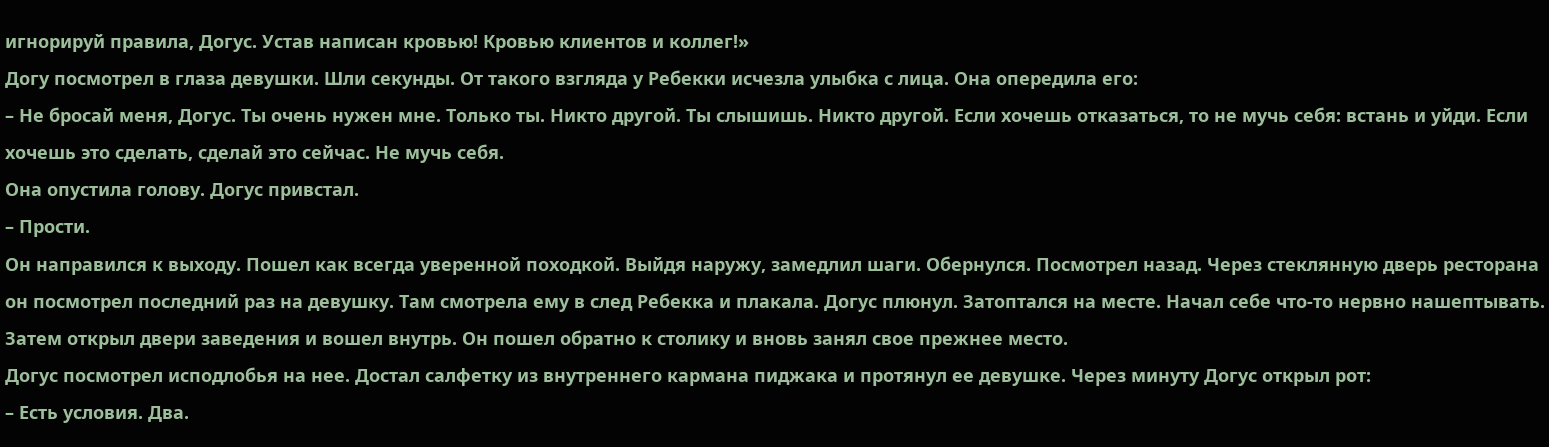игнорируй правила, Догус. Устав написан кровью! Кровью клиентов и коллег!»
Догу посмотрел в глаза девушки. Шли секунды. От такого взгляда у Ребекки исчезла улыбка с лица. Она опередила его:
– Не бросай меня, Догус. Ты очень нужен мне. Только ты. Никто другой. Ты слышишь. Никто другой. Если хочешь отказаться, то не мучь себя: встань и уйди. Если хочешь это сделать, сделай это сейчас. Не мучь себя.
Она опустила голову. Догус привстал.
– Прости.
Он направился к выходу. Пошел как всегда уверенной походкой. Выйдя наружу, замедлил шаги. Обернулся. Посмотрел назад. Через стеклянную дверь ресторана он посмотрел последний раз на девушку. Там смотрела ему в след Ребекка и плакала. Догус плюнул. Затоптался на месте. Начал себе что-то нервно нашептывать. Затем открыл двери заведения и вошел внутрь. Он пошел обратно к столику и вновь занял свое прежнее место.
Догус посмотрел исподлобья на нее. Достал салфетку из внутреннего кармана пиджака и протянул ее девушке. Через минуту Догус открыл рот:
– Есть условия. Два.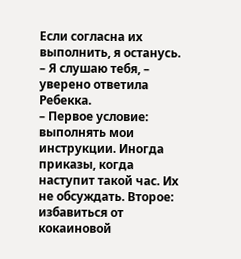Если согласна их выполнить, я останусь.
– Я слушаю тебя, – уверено ответила Ребекка.
– Первое условие: выполнять мои инструкции. Иногда приказы, когда наступит такой час. Их не обсуждать. Второе: избавиться от кокаиновой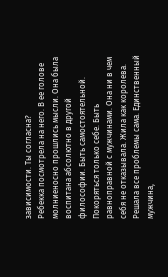зависимости. Ты согласна?
Ребекка посмотрела на него. В ее голове молниеносно прошлись мысли. Она была воспитана абсолютно в другой философии. Быть самостоятельной. Покоряться только себе. Быть равноправной с мужчинами. Она ни в чем себя не отказывала. Жила как королева. Решала все проблемы сама. Единственный мужчина,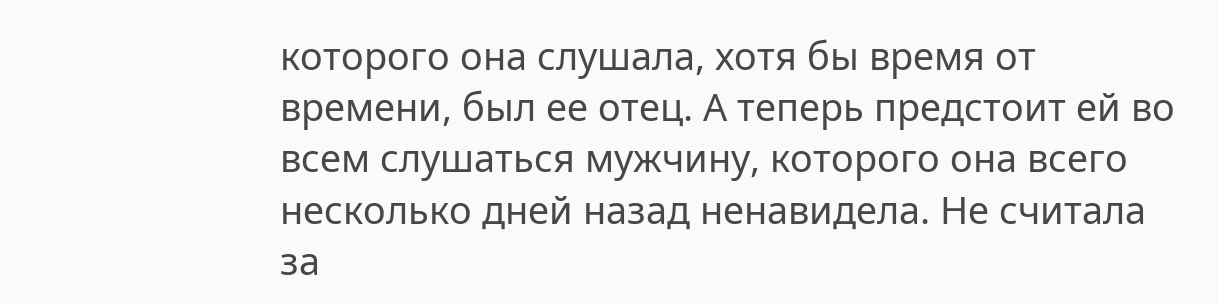которого она слушала, хотя бы время от времени, был ее отец. А теперь предстоит ей во всем слушаться мужчину, которого она всего несколько дней назад ненавидела. Не считала за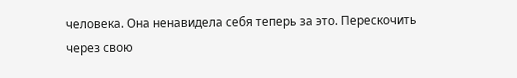человека. Она ненавидела себя теперь за это. Перескочить через свою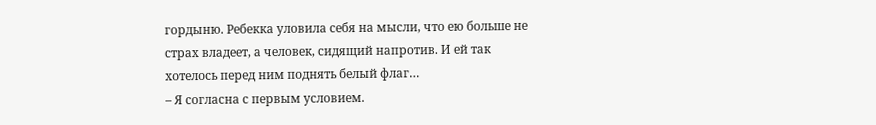гордыню. Ребекка уловила себя на мысли, что ею больше не страх владеет, а человек, сидящий напротив. И ей так хотелось перед ним поднять белый флаг…
– Я согласна с первым условием.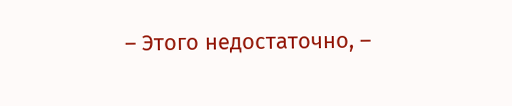– Этого недостаточно, –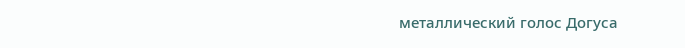металлический голос Догуса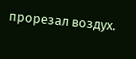прорезал воздух.